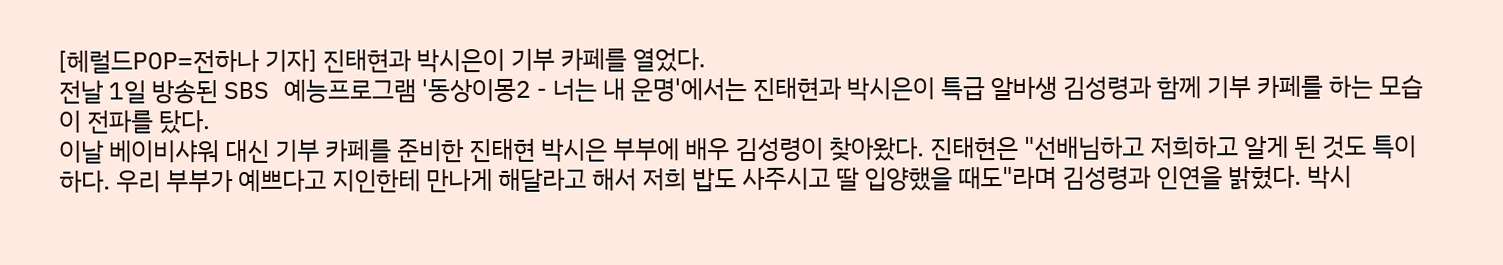[헤럴드POP=전하나 기자] 진태현과 박시은이 기부 카페를 열었다.
전날 1일 방송된 SBS 예능프로그램 '동상이몽2 - 너는 내 운명'에서는 진태현과 박시은이 특급 알바생 김성령과 함께 기부 카페를 하는 모습이 전파를 탔다.
이날 베이비샤워 대신 기부 카페를 준비한 진태현 박시은 부부에 배우 김성령이 찾아왔다. 진태현은 "선배님하고 저희하고 알게 된 것도 특이하다. 우리 부부가 예쁘다고 지인한테 만나게 해달라고 해서 저희 밥도 사주시고 딸 입양했을 때도"라며 김성령과 인연을 밝혔다. 박시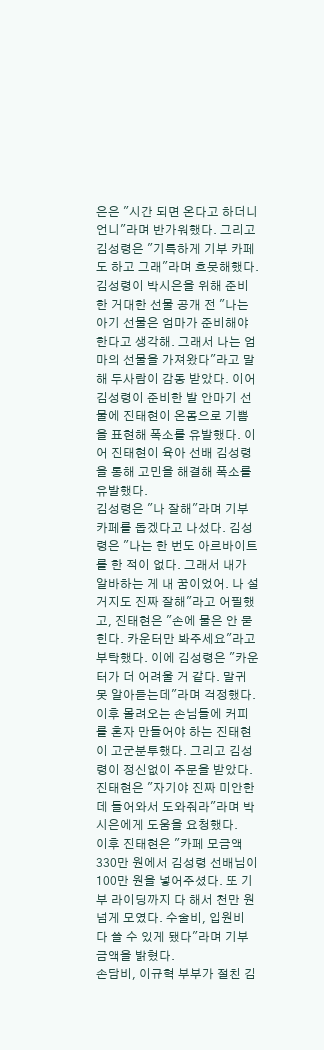은은 "시간 되면 온다고 하더니 언니"라며 반가워했다. 그리고 김성령은 "기특하게 기부 카페도 하고 그래"라며 흐뭇해했다.
김성령이 박시은을 위해 준비한 거대한 선물 공개 전 "나는 아기 선물은 엄마가 준비해야 한다고 생각해. 그래서 나는 엄마의 선물을 가져왔다"라고 말해 두사람이 감동 받았다. 이어 김성령이 준비한 발 안마기 선물에 진태현이 온몸으로 기쁨을 표현해 폭소를 유발했다. 이어 진태현이 육아 선배 김성령을 통해 고민을 해결해 폭소를 유발했다.
김성령은 "나 잘해"라며 기부 카페를 돕겠다고 나섰다. 김성령은 "나는 한 번도 아르바이트를 한 적이 없다. 그래서 내가 알바하는 게 내 꿈이었어. 나 설거지도 진짜 잘해"라고 어필했고, 진태현은 "손에 물은 안 묻힌다. 카운터만 봐주세요"라고 부탁했다. 이에 김성령은 "카운터가 더 어려울 거 같다. 말귀 못 알아듣는데"라며 걱정했다. 이후 몰려오는 손님들에 커피를 혼자 만들어야 하는 진태현이 고군분투했다. 그리고 김성령이 정신없이 주문을 받았다. 진태현은 "자기야 진짜 미안한데 들어와서 도와줘라"라며 박시은에게 도움을 요청했다.
이후 진태현은 "카페 모금액 330만 원에서 김성령 선배님이 100만 원을 넣어주셨다. 또 기부 라이딩까지 다 해서 천만 원 넘게 모였다. 수술비, 입원비 다 쓸 수 있게 됐다"라며 기부금액을 밝혔다.
손담비, 이규혁 부부가 절친 김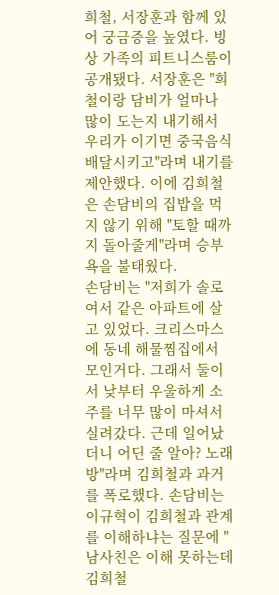희철, 서장훈과 함께 있어 궁금증을 높였다. 빙상 가족의 피트니스룸이 공개됐다. 서장훈은 "희철이랑 담비가 얼마나 많이 도는지 내기해서 우리가 이기면 중국음식 배달시키고"라며 내기를 제안했다. 이에 김희철은 손담비의 집밥을 먹지 않기 위해 "토할 때까지 돌아줄게"라며 승부욕을 불태웠다.
손담비는 "저희가 솔로여서 같은 아파트에 살고 있었다. 크리스마스에 동네 해물찜집에서 모인거다. 그래서 둘이서 낮부터 우울하게 소주를 너무 많이 마셔서 실려갔다. 근데 일어났더니 어딘 줄 알아? 노래방"라며 김희철과 과거를 폭로했다. 손담비는 이규혁이 김희철과 관계를 이해하냐는 질문에 "남사친은 이해 못하는데 김희철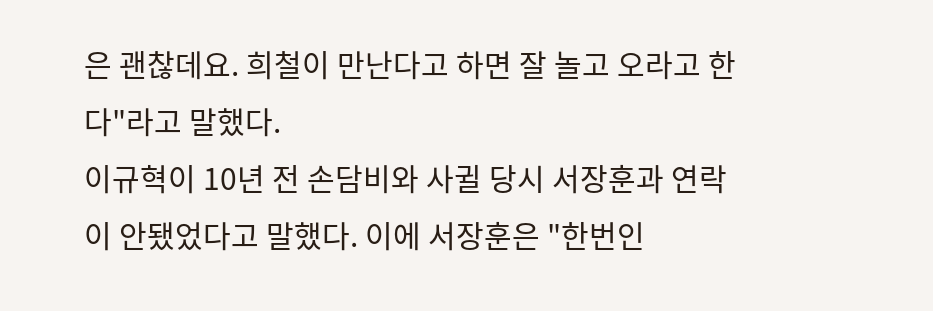은 괜찮데요. 희철이 만난다고 하면 잘 놀고 오라고 한다"라고 말했다.
이규혁이 10년 전 손담비와 사귈 당시 서장훈과 연락이 안됐었다고 말했다. 이에 서장훈은 "한번인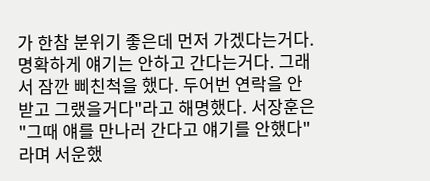가 한참 분위기 좋은데 먼저 가겠다는거다. 명확하게 얘기는 안하고 간다는거다. 그래서 잠깐 삐친척을 했다. 두어번 연락을 안 받고 그랬을거다"라고 해명했다. 서장훈은 "그때 얘를 만나러 간다고 얘기를 안했다"라며 서운했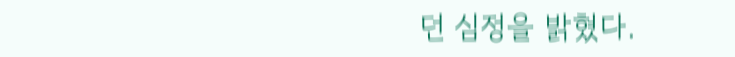던 심정을 밝혔다.